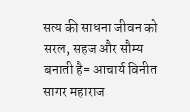सत्य की साधना जीवन को सरल, सहज और सौम्य बनाती है= आचार्य विनीत सागर महाराज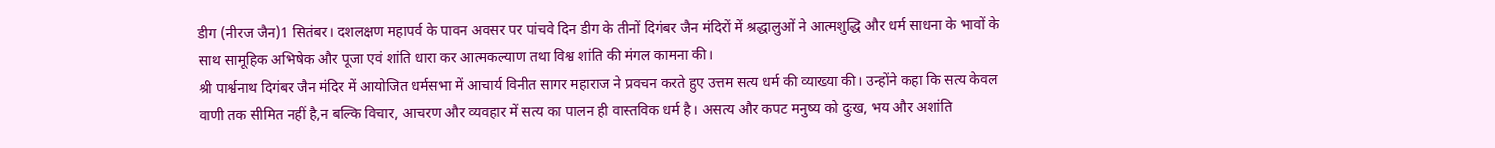डीग (नीरज जैन)1 सितंबर। दशलक्षण महापर्व के पावन अवसर पर पांचवे दिन डीग के तीनों दिगंबर जैन मंदिरों में श्रद्धालुओं ने आत्मशुद्धि और धर्म साधना के भावों के साथ सामूहिक अभिषेक और पूजा एवं शांति धारा कर आत्मकल्याण तथा विश्व शांति की मंगल कामना की।
श्री पार्श्वनाथ दिगंबर जैन मंदिर में आयोजित धर्मसभा में आचार्य विनीत सागर महाराज ने प्रवचन करते हुए उत्तम सत्य धर्म की व्याख्या की। उन्होंने कहा कि सत्य केवल वाणी तक सीमित नहीं है,न बल्कि विचार, आचरण और व्यवहार में सत्य का पालन ही वास्तविक धर्म है। असत्य और कपट मनुष्य को दुःख, भय और अशांति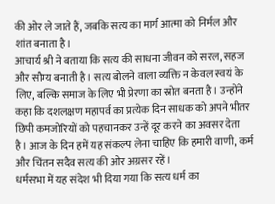की ओर ले जाते हैं, जबकि सत्य का मार्ग आत्मा को निर्मल और शांत बनाता है।
आचार्य श्री ने बताया कि सत्य की साधना जीवन को सरल, सहज और सौम्य बनाती है। सत्य बोलने वाला व्यक्ति न केवल स्वयं के लिए, बल्कि समाज के लिए भी प्रेरणा का स्रोत बनता है। उन्होंने कहा कि दशलक्षण महापर्व का प्रत्येक दिन साधक को अपने भीतर छिपी कमजोरियों को पहचानकर उन्हें दूर करने का अवसर देता है। आज के दिन हमें यह संकल्प लेना चाहिए कि हमारी वाणी, कर्म और चिंतन सदैव सत्य की ओर अग्रसर रहें।
धर्मसभा में यह संदेश भी दिया गया कि सत्य धर्म का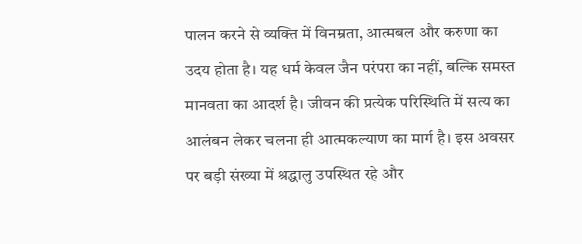पालन करने से व्यक्ति में विनम्रता, आत्मबल और करुणा का उदय होता है। यह धर्म केवल जैन परंपरा का नहीं, बल्कि समस्त मानवता का आदर्श है। जीवन की प्रत्येक परिस्थिति में सत्य का आलंबन लेकर चलना ही आत्मकल्याण का मार्ग है। इस अवसर पर बड़ी संख्या में श्रद्धालु उपस्थित रहे और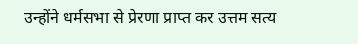उन्होंने धर्मसभा से प्रेरणा प्राप्त कर उत्तम सत्य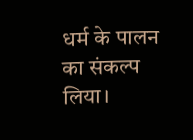धर्म के पालन का संकल्प लिया।